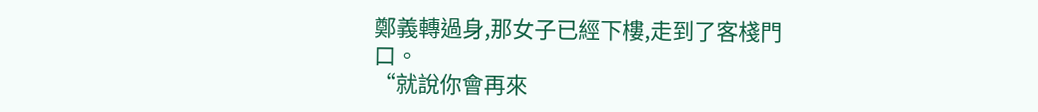鄭義轉過身,那女子已經下樓,走到了客棧門口。
“就說你會再來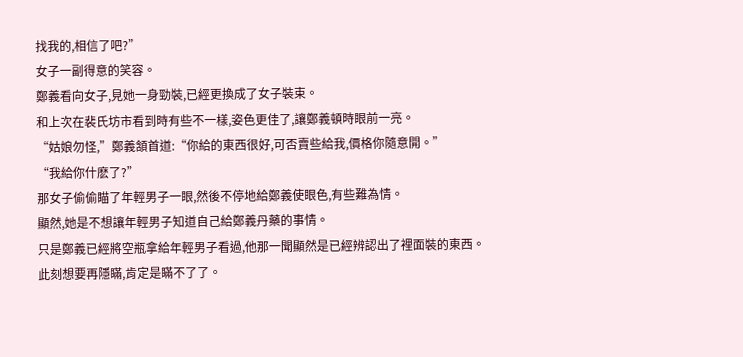找我的,相信了吧?”
女子一副得意的笑容。
鄭義看向女子,見她一身勁裝,已經更換成了女子裝束。
和上次在裴氏坊市看到時有些不一樣,姿色更佳了,讓鄭義頓時眼前一亮。
“姑娘勿怪,”鄭義頷首道:“你給的東西很好,可否賣些給我,價格你隨意開。”
“我給你什麽了?”
那女子偷偷瞄了年輕男子一眼,然後不停地給鄭義使眼色,有些難為情。
顯然,她是不想讓年輕男子知道自己給鄭義丹藥的事情。
只是鄭義已經將空瓶拿給年輕男子看過,他那一聞顯然是已經辨認出了裡面裝的東西。
此刻想要再隱瞞,肯定是瞞不了了。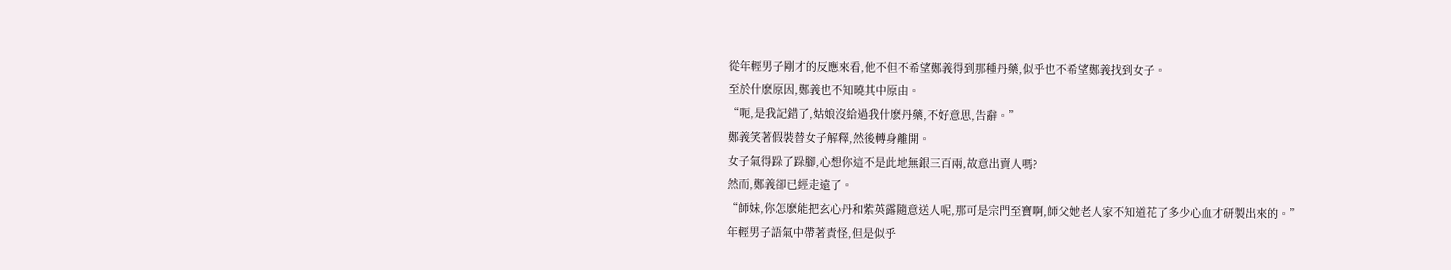從年輕男子剛才的反應來看,他不但不希望鄭義得到那種丹藥,似乎也不希望鄭義找到女子。
至於什麽原因,鄭義也不知曉其中原由。
“呃,是我記錯了,姑娘沒給過我什麽丹藥,不好意思,告辭。”
鄭義笑著假裝替女子解釋,然後轉身離開。
女子氣得跺了跺腳,心想你這不是此地無銀三百兩,故意出賣人嗎?
然而,鄭義卻已經走遠了。
“師妹,你怎麽能把玄心丹和紫英露隨意送人呢,那可是宗門至寶啊,師父她老人家不知道花了多少心血才研製出來的。”
年輕男子語氣中帶著責怪,但是似乎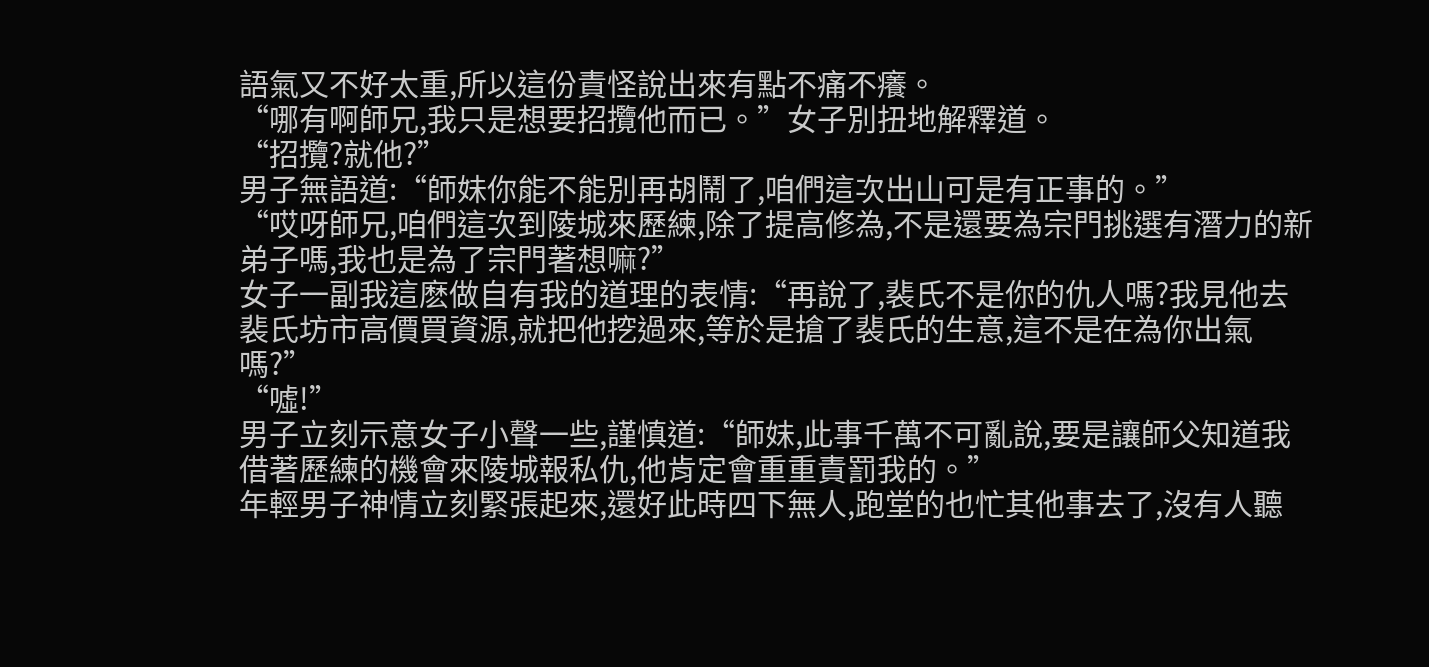語氣又不好太重,所以這份責怪說出來有點不痛不癢。
“哪有啊師兄,我只是想要招攬他而已。”女子別扭地解釋道。
“招攬?就他?”
男子無語道:“師妹你能不能別再胡鬧了,咱們這次出山可是有正事的。”
“哎呀師兄,咱們這次到陵城來歷練,除了提高修為,不是還要為宗門挑選有潛力的新弟子嗎,我也是為了宗門著想嘛?”
女子一副我這麽做自有我的道理的表情:“再說了,裴氏不是你的仇人嗎?我見他去裴氏坊市高價買資源,就把他挖過來,等於是搶了裴氏的生意,這不是在為你出氣嗎?”
“噓!”
男子立刻示意女子小聲一些,謹慎道:“師妹,此事千萬不可亂說,要是讓師父知道我借著歷練的機會來陵城報私仇,他肯定會重重責罰我的。”
年輕男子神情立刻緊張起來,還好此時四下無人,跑堂的也忙其他事去了,沒有人聽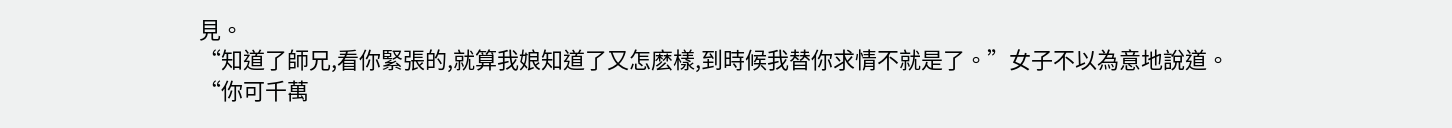見。
“知道了師兄,看你緊張的,就算我娘知道了又怎麽樣,到時候我替你求情不就是了。”女子不以為意地說道。
“你可千萬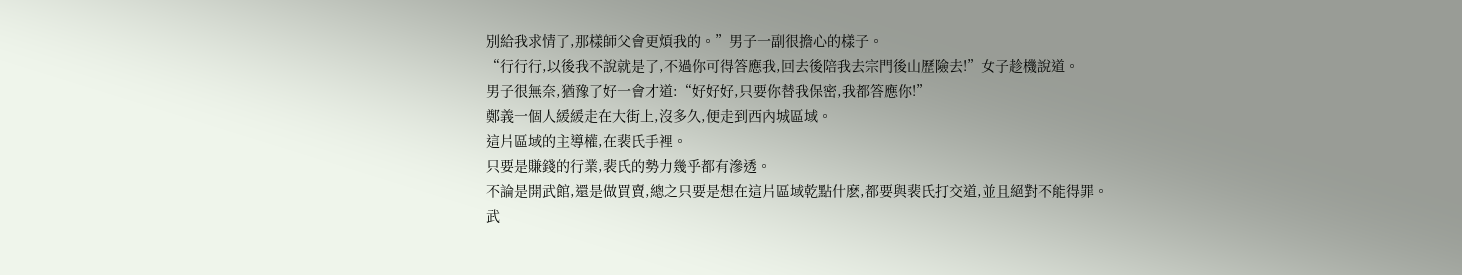別給我求情了,那樣師父會更煩我的。”男子一副很擔心的樣子。
“行行行,以後我不說就是了,不過你可得答應我,回去後陪我去宗門後山歷險去!”女子趁機說道。
男子很無奈,猶豫了好一會才道:“好好好,只要你替我保密,我都答應你!”
鄭義一個人緩緩走在大街上,沒多久,便走到西內城區域。
這片區域的主導權,在裴氏手裡。
只要是賺錢的行業,裴氏的勢力幾乎都有滲透。
不論是開武館,還是做買賣,總之只要是想在這片區域乾點什麽,都要與裴氏打交道,並且絕對不能得罪。
武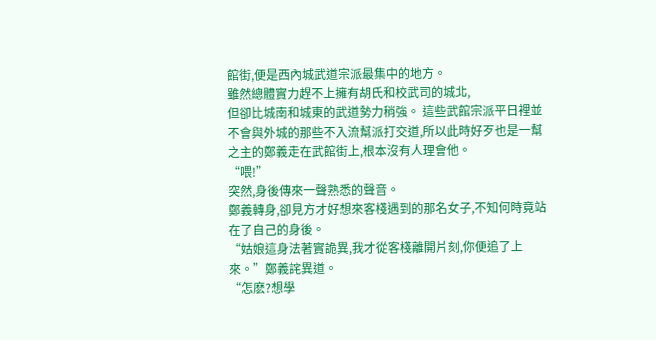館街,便是西內城武道宗派最集中的地方。
雖然總體實力趕不上擁有胡氏和校武司的城北,
但卻比城南和城東的武道勢力稍強。 這些武館宗派平日裡並不會與外城的那些不入流幫派打交道,所以此時好歹也是一幫之主的鄭義走在武館街上,根本沒有人理會他。
“喂!”
突然,身後傳來一聲熟悉的聲音。
鄭義轉身,卻見方才好想來客棧遇到的那名女子,不知何時竟站在了自己的身後。
“姑娘這身法著實詭異,我才從客棧離開片刻,你便追了上來。”鄭義詫異道。
“怎麽?想學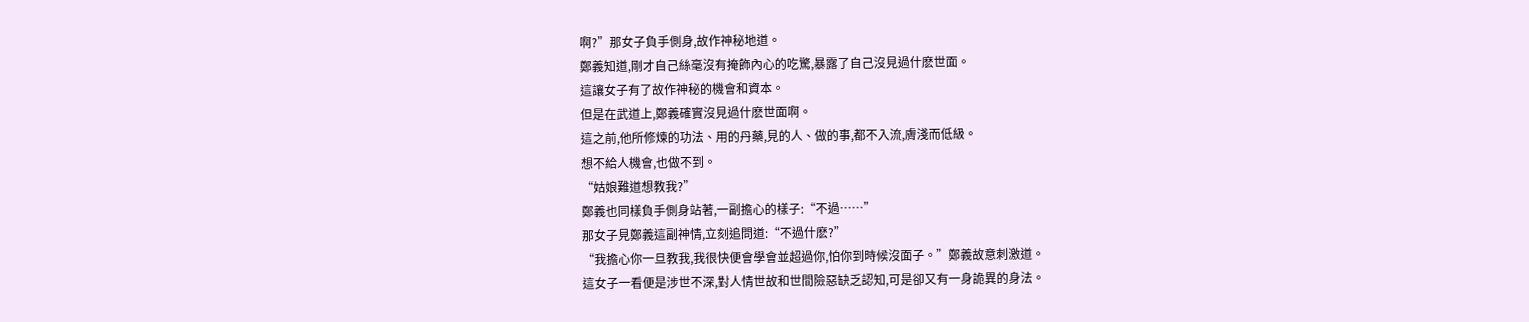啊?”那女子負手側身,故作神秘地道。
鄭義知道,剛才自己絲毫沒有掩飾內心的吃驚,暴露了自己沒見過什麽世面。
這讓女子有了故作神秘的機會和資本。
但是在武道上,鄭義確實沒見過什麽世面啊。
這之前,他所修煉的功法、用的丹藥,見的人、做的事,都不入流,膚淺而低級。
想不給人機會,也做不到。
“姑娘難道想教我?”
鄭義也同樣負手側身站著,一副擔心的樣子:“不過……”
那女子見鄭義這副神情,立刻追問道:“不過什麽?”
“我擔心你一旦教我,我很快便會學會並超過你,怕你到時候沒面子。”鄭義故意刺激道。
這女子一看便是涉世不深,對人情世故和世間險惡缺乏認知,可是卻又有一身詭異的身法。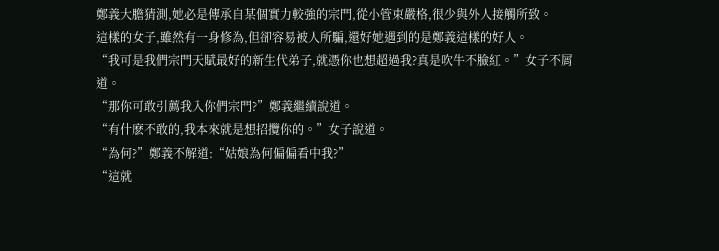鄭義大膽猜測,她必是傳承自某個實力較強的宗門,從小管束嚴格,很少與外人接觸所致。
這樣的女子,雖然有一身修為,但卻容易被人所騙,還好她遇到的是鄭義這樣的好人。
“我可是我們宗門天賦最好的新生代弟子,就憑你也想超過我?真是吹牛不臉紅。”女子不屑道。
“那你可敢引薦我入你們宗門?”鄭義繼續說道。
“有什麽不敢的,我本來就是想招攬你的。”女子說道。
“為何?”鄭義不解道:“姑娘為何偏偏看中我?”
“這就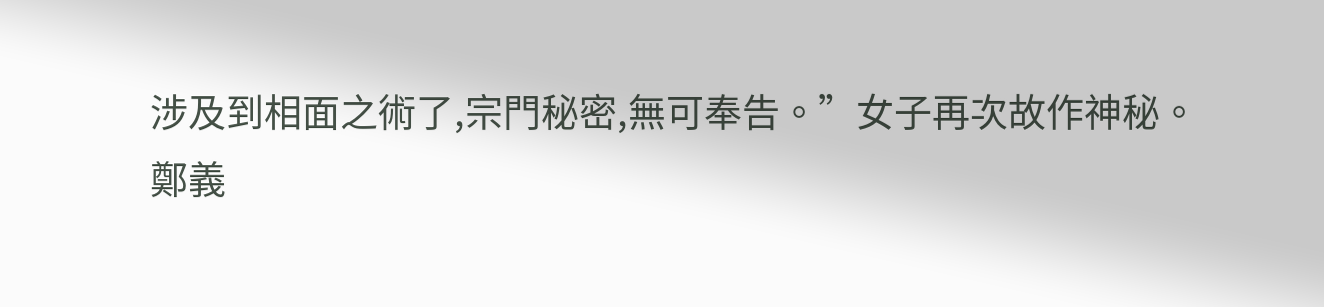涉及到相面之術了,宗門秘密,無可奉告。”女子再次故作神秘。
鄭義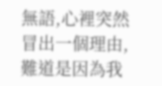無語,心裡突然冒出一個理由,難道是因為我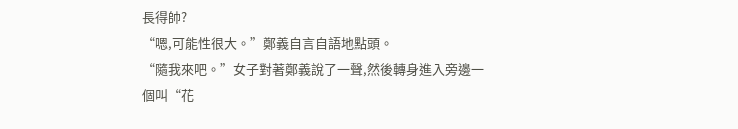長得帥?
“嗯,可能性很大。”鄭義自言自語地點頭。
“隨我來吧。”女子對著鄭義說了一聲,然後轉身進入旁邊一個叫“花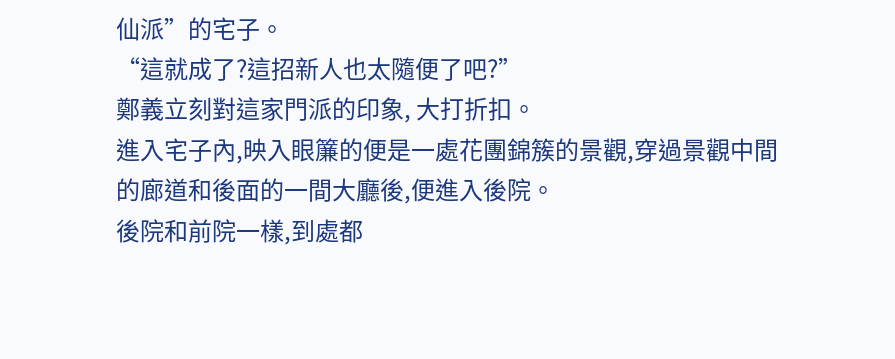仙派”的宅子。
“這就成了?這招新人也太隨便了吧?”
鄭義立刻對這家門派的印象, 大打折扣。
進入宅子內,映入眼簾的便是一處花團錦簇的景觀,穿過景觀中間的廊道和後面的一間大廳後,便進入後院。
後院和前院一樣,到處都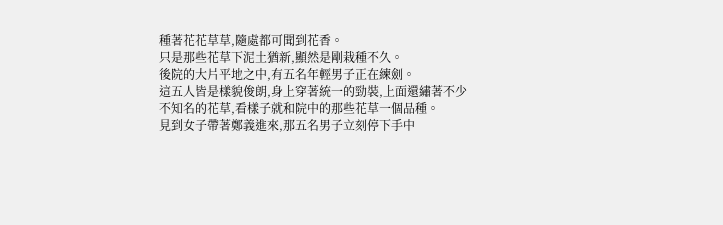種著花花草草,隨處都可聞到花香。
只是那些花草下泥土猶新,顯然是剛栽種不久。
後院的大片平地之中,有五名年輕男子正在練劍。
這五人皆是樣貌俊朗,身上穿著統一的勁裝,上面還繡著不少不知名的花草,看樣子就和院中的那些花草一個品種。
見到女子帶著鄭義進來,那五名男子立刻停下手中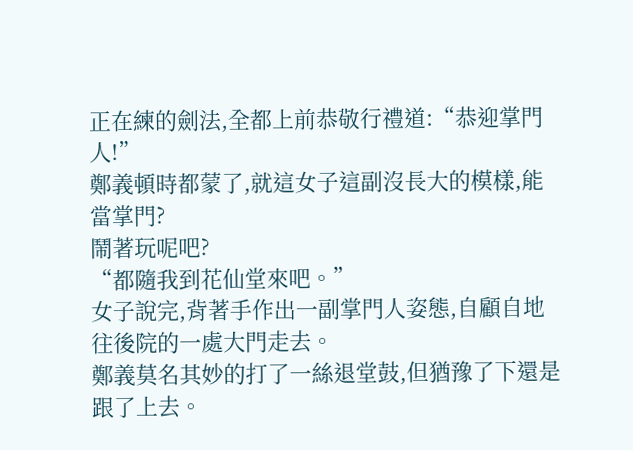正在練的劍法,全都上前恭敬行禮道:“恭迎掌門人!”
鄭義頓時都蒙了,就這女子這副沒長大的模樣,能當掌門?
鬧著玩呢吧?
“都隨我到花仙堂來吧。”
女子說完,背著手作出一副掌門人姿態,自顧自地往後院的一處大門走去。
鄭義莫名其妙的打了一絲退堂鼓,但猶豫了下還是跟了上去。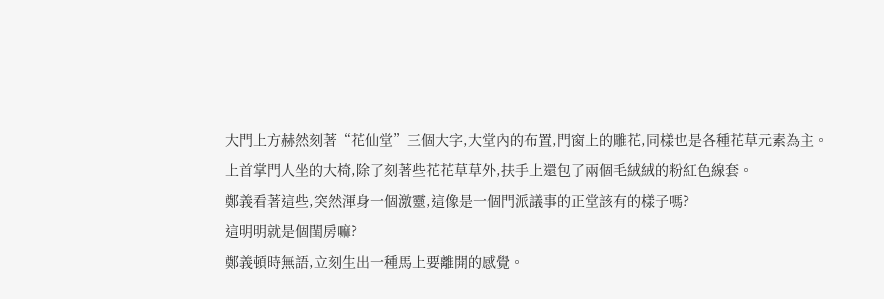大門上方赫然刻著“花仙堂”三個大字,大堂內的布置,門窗上的雕花,同樣也是各種花草元素為主。
上首掌門人坐的大椅,除了刻著些花花草草外,扶手上還包了兩個毛絨絨的粉紅色線套。
鄭義看著這些,突然渾身一個激靈,這像是一個門派議事的正堂該有的樣子嗎?
這明明就是個閨房嘛?
鄭義頓時無語,立刻生出一種馬上要離開的感覺。